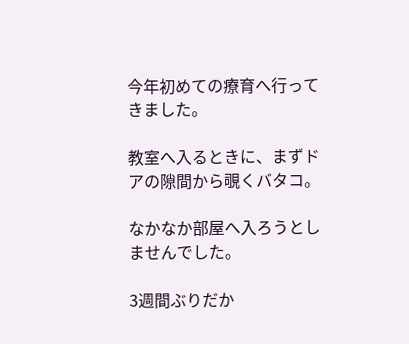今年初めての療育へ行ってきました。

教室へ入るときに、まずドアの隙間から覗くバタコ。

なかなか部屋へ入ろうとしませんでした。

3週間ぶりだか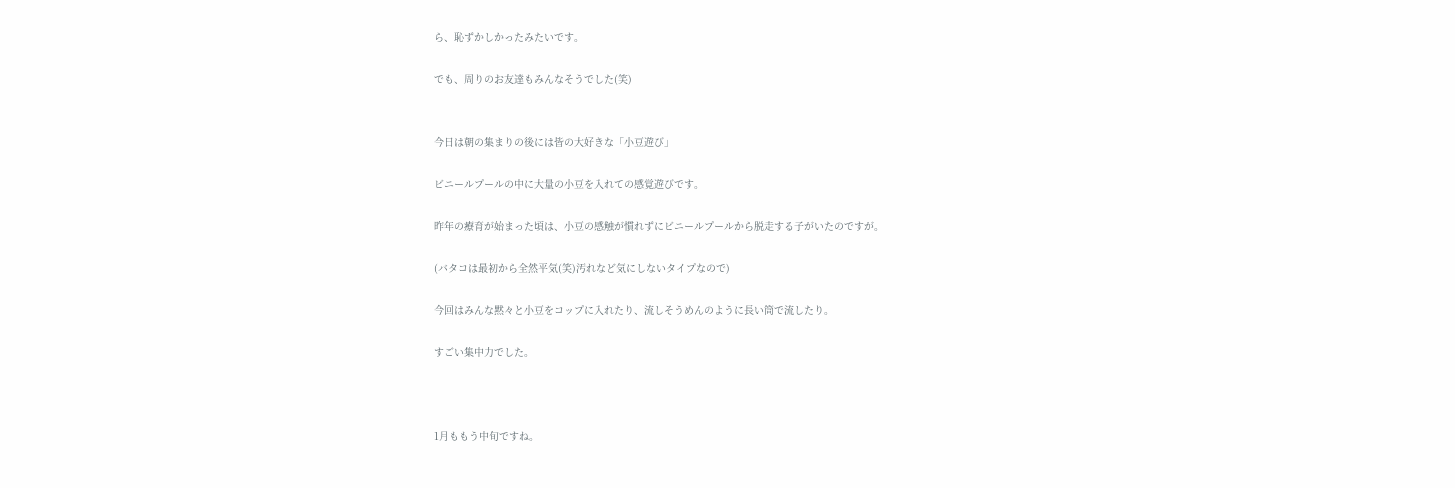ら、恥ずかしかったみたいです。

でも、周りのお友達もみんなそうでした(笑)


今日は朝の集まりの後には皆の大好きな「小豆遊び」

ビニールプールの中に大量の小豆を入れての感覚遊びです。

昨年の療育が始まった頃は、小豆の感触が慣れずにビニールプールから脱走する子がいたのですが。

(バタコは最初から全然平気(笑)汚れなど気にしないタイプなので)

今回はみんな黙々と小豆をコップに入れたり、流しそうめんのように長い筒で流したり。

すごい集中力でした。



1月ももう中旬ですね。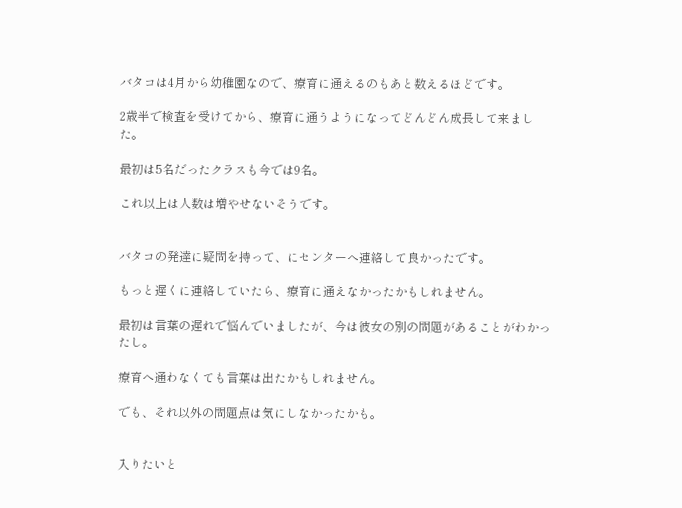バタコは4月から幼稚園なので、療育に通えるのもあと数えるほどです。

2歳半で検査を受けてから、療育に通うようになってどんどん成長して来ました。

最初は5名だったクラスも今では9名。

これ以上は人数は増やせないそうです。


バタコの発達に疑問を持って、にセンターへ連絡して良かったです。

もっと遅くに連絡していたら、療育に通えなかったかもしれません。

最初は言葉の遅れで悩んでいましたが、今は彼女の別の問題があることがわかったし。

療育へ通わなくても言葉は出たかもしれません。

でも、それ以外の問題点は気にしなかったかも。


入りたいと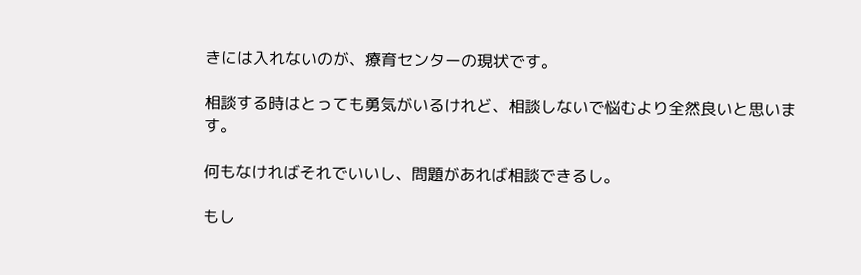きには入れないのが、療育センターの現状です。

相談する時はとっても勇気がいるけれど、相談しないで悩むより全然良いと思います。

何もなければそれでいいし、問題があれば相談できるし。

もし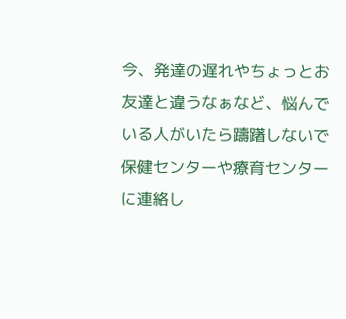今、発達の遅れやちょっとお友達と違うなぁなど、悩んでいる人がいたら躊躇しないで保健センターや療育センターに連絡し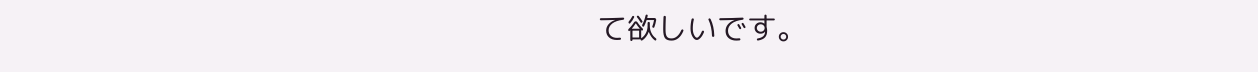て欲しいです。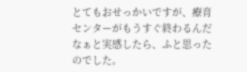とてもおせっかいですが、療育センターがもうすぐ終わるんだなぁと実感したら、ふと思ったのでした。